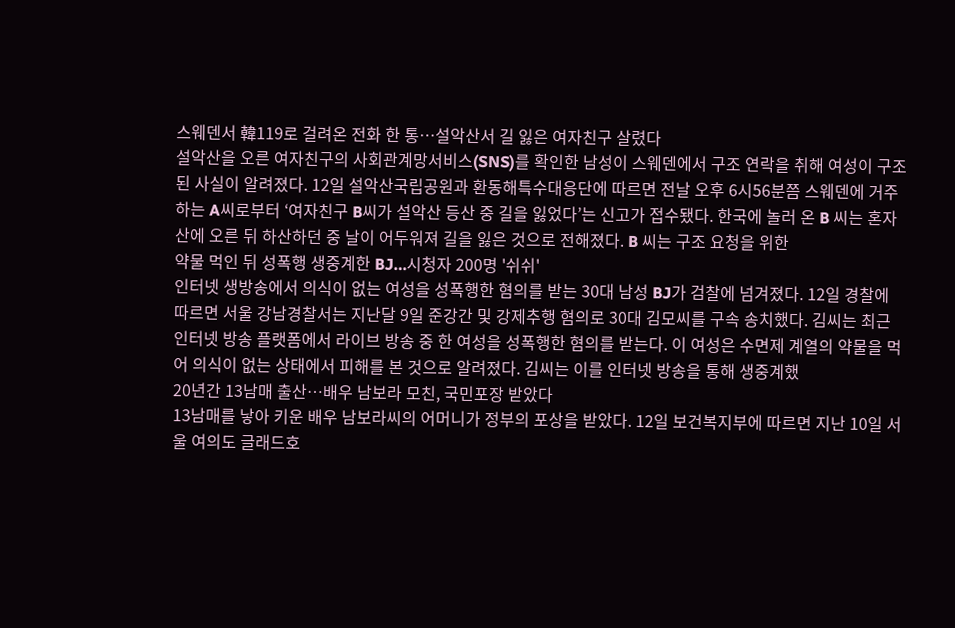스웨덴서 韓119로 걸려온 전화 한 통…설악산서 길 잃은 여자친구 살렸다
설악산을 오른 여자친구의 사회관계망서비스(SNS)를 확인한 남성이 스웨덴에서 구조 연락을 취해 여성이 구조된 사실이 알려졌다. 12일 설악산국립공원과 환동해특수대응단에 따르면 전날 오후 6시56분쯤 스웨덴에 거주하는 A씨로부터 ‘여자친구 B씨가 설악산 등산 중 길을 잃었다’는 신고가 접수됐다. 한국에 놀러 온 B 씨는 혼자 산에 오른 뒤 하산하던 중 날이 어두워져 길을 잃은 것으로 전해졌다. B 씨는 구조 요청을 위한
약물 먹인 뒤 성폭행 생중계한 BJ…시청자 200명 '쉬쉬'
인터넷 생방송에서 의식이 없는 여성을 성폭행한 혐의를 받는 30대 남성 BJ가 검찰에 넘겨졌다. 12일 경찰에 따르면 서울 강남경찰서는 지난달 9일 준강간 및 강제추행 혐의로 30대 김모씨를 구속 송치했다. 김씨는 최근 인터넷 방송 플랫폼에서 라이브 방송 중 한 여성을 성폭행한 혐의를 받는다. 이 여성은 수면제 계열의 약물을 먹어 의식이 없는 상태에서 피해를 본 것으로 알려졌다. 김씨는 이를 인터넷 방송을 통해 생중계했
20년간 13남매 출산…배우 남보라 모친, 국민포장 받았다
13남매를 낳아 키운 배우 남보라씨의 어머니가 정부의 포상을 받았다. 12일 보건복지부에 따르면 지난 10일 서울 여의도 글래드호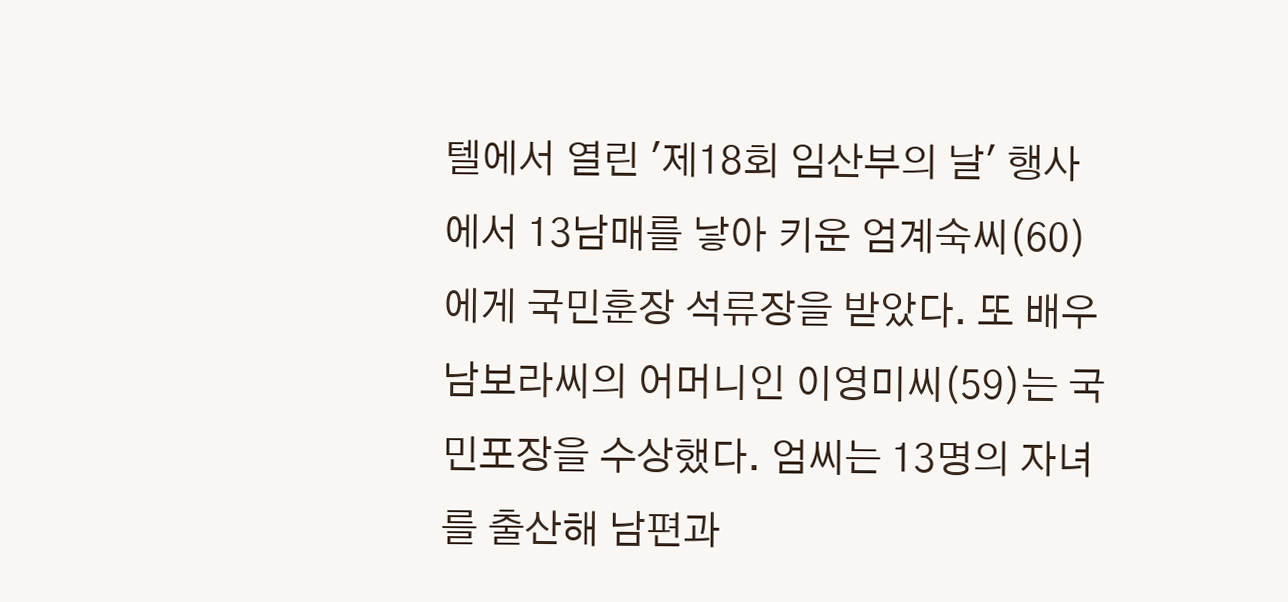텔에서 열린 '제18회 임산부의 날' 행사에서 13남매를 낳아 키운 엄계숙씨(60)에게 국민훈장 석류장을 받았다. 또 배우 남보라씨의 어머니인 이영미씨(59)는 국민포장을 수상했다. 엄씨는 13명의 자녀를 출산해 남편과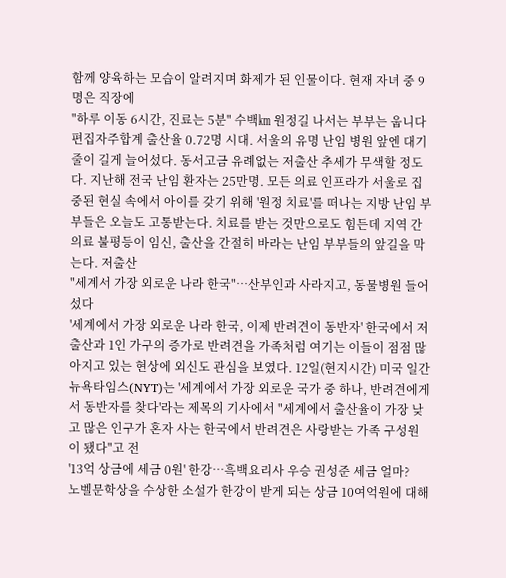함께 양육하는 모습이 알려지며 화제가 된 인물이다. 현재 자녀 중 9명은 직장에
"하루 이동 6시간, 진료는 5분" 수백㎞ 원정길 나서는 부부는 웁니다
편집자주합계 출산율 0.72명 시대. 서울의 유명 난임 병원 앞엔 대기 줄이 길게 늘어섰다. 동서고금 유례없는 저출산 추세가 무색할 정도다. 지난해 전국 난임 환자는 25만명. 모든 의료 인프라가 서울로 집중된 현실 속에서 아이를 갖기 위해 '원정 치료'를 떠나는 지방 난임 부부들은 오늘도 고통받는다. 치료를 받는 것만으로도 힘든데 지역 간 의료 불평등이 임신, 출산을 간절히 바라는 난임 부부들의 앞길을 막는다. 저출산
"세계서 가장 외로운 나라 한국"…산부인과 사라지고, 동물병원 들어섰다
'세계에서 가장 외로운 나라 한국, 이제 반려견이 동반자' 한국에서 저출산과 1인 가구의 증가로 반려견을 가족처럼 여기는 이들이 점점 많아지고 있는 현상에 외신도 관심을 보였다. 12일(현지시간) 미국 일간 뉴욕타임스(NYT)는 '세계에서 가장 외로운 국가 중 하나, 반려견에게서 동반자를 찾다'라는 제목의 기사에서 "세계에서 출산율이 가장 낮고 많은 인구가 혼자 사는 한국에서 반려견은 사랑받는 가족 구성원이 됐다"고 전
'13억 상금에 세금 0원' 한강…흑백요리사 우승 권성준 세금 얼마?
노벨문학상을 수상한 소설가 한강이 받게 되는 상금 10여억원에 대해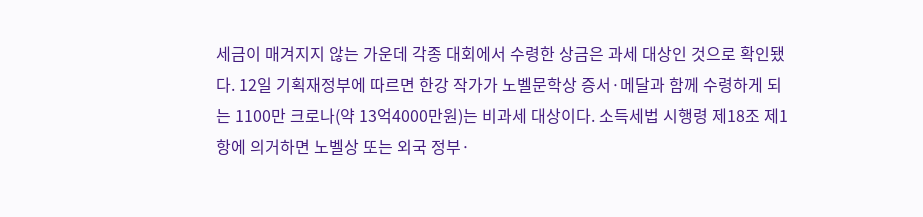세금이 매겨지지 않는 가운데 각종 대회에서 수령한 상금은 과세 대상인 것으로 확인됐다. 12일 기획재정부에 따르면 한강 작가가 노벨문학상 증서·메달과 함께 수령하게 되는 1100만 크로나(약 13억4000만원)는 비과세 대상이다. 소득세법 시행령 제18조 제1항에 의거하면 노벨상 또는 외국 정부·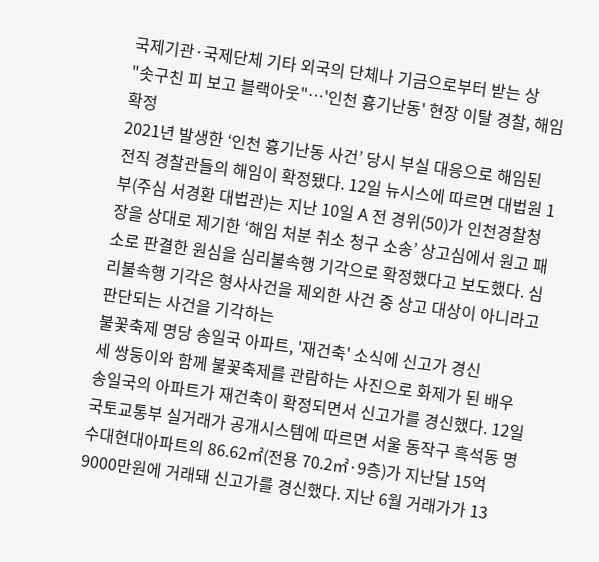국제기관·국제단체 기타 외국의 단체나 기금으로부터 받는 상
"솟구친 피 보고 블랙아웃"…'인천 흉기난동' 현장 이탈 경찰, 해임 확정
2021년 발생한 ‘인천 흉기난동 사건’ 당시 부실 대응으로 해임된 전직 경찰관들의 해임이 확정됐다. 12일 뉴시스에 따르면 대법원 1부(주심 서경환 대법관)는 지난 10일 A 전 경위(50)가 인천경찰청장을 상대로 제기한 ‘해임 처분 취소 청구 소송’ 상고심에서 원고 패소로 판결한 원심을 심리불속행 기각으로 확정했다고 보도했다. 심리불속행 기각은 형사사건을 제외한 사건 중 상고 대상이 아니라고 판단되는 사건을 기각하는
불꽃축제 명당 송일국 아파트, '재건축' 소식에 신고가 경신
세 쌍둥이와 함께 불꽃축제를 관람하는 사진으로 화제가 된 배우 송일국의 아파트가 재건축이 확정되면서 신고가를 경신했다. 12일 국토교통부 실거래가 공개시스템에 따르면 서울 동작구 흑석동 명수대현대아파트의 86.62㎡(전용 70.2㎡·9층)가 지난달 15억9000만원에 거래돼 신고가를 경신했다. 지난 6월 거래가가 13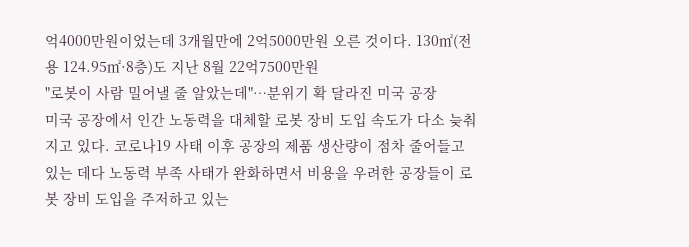억4000만원이었는데 3개월만에 2억5000만원 오른 것이다. 130㎡(전용 124.95㎡·8층)도 지난 8월 22억7500만원
"로봇이 사람 밀어낼 줄 알았는데"…분위기 확 달라진 미국 공장
미국 공장에서 인간 노동력을 대체할 로봇 장비 도입 속도가 다소 늦춰지고 있다. 코로나19 사태 이후 공장의 제품 생산량이 점차 줄어들고 있는 데다 노동력 부족 사태가 완화하면서 비용을 우려한 공장들이 로봇 장비 도입을 주저하고 있는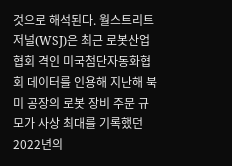것으로 해석된다. 월스트리트저널(WSJ)은 최근 로봇산업협회 격인 미국첨단자동화협회 데이터를 인용해 지난해 북미 공장의 로봇 장비 주문 규모가 사상 최대를 기록했던 2022년의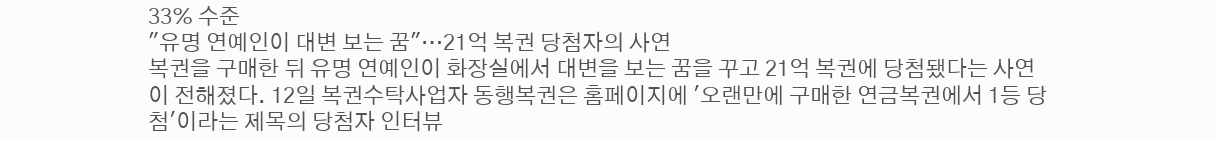33% 수준
"유명 연예인이 대변 보는 꿈"…21억 복권 당첨자의 사연
복권을 구매한 뒤 유명 연예인이 화장실에서 대변을 보는 꿈을 꾸고 21억 복권에 당첨됐다는 사연이 전해졌다. 12일 복권수탁사업자 동행복권은 홈페이지에 '오랜만에 구매한 연금복권에서 1등 당첨'이라는 제목의 당첨자 인터뷰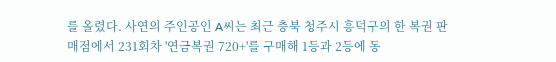를 올렸다. 사연의 주인공인 A씨는 최근 충북 청주시 흥덕구의 한 복권 판매점에서 231회차 '연금복권 720+'를 구매해 1등과 2등에 동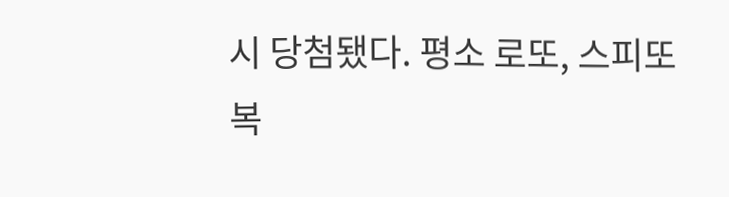시 당첨됐다. 평소 로또, 스피또 복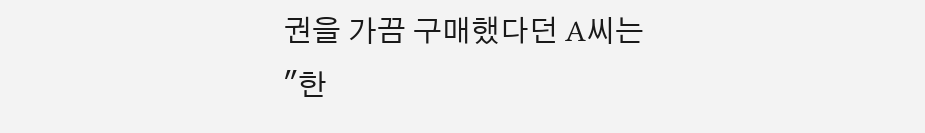권을 가끔 구매했다던 A씨는 "한